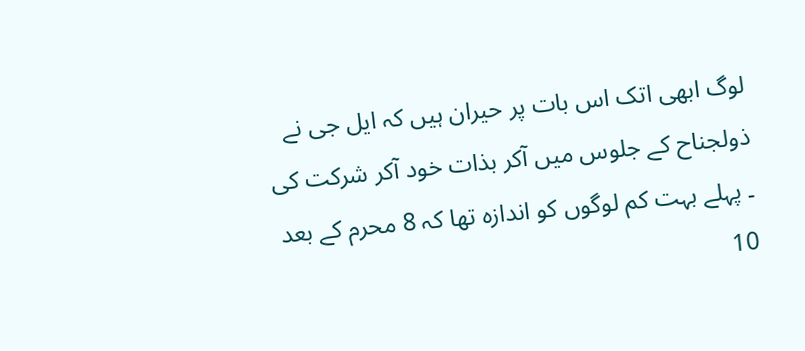لوگ ابھی اتک اس بات پر حیران ہیں کہ ایل جی نے ذولجناح کے جلوس میں آکر بذات خود آکر شرکت کی ۔ پہلے بہت کم لوگوں کو اندازہ تھا کہ 8 محرم کے بعد 10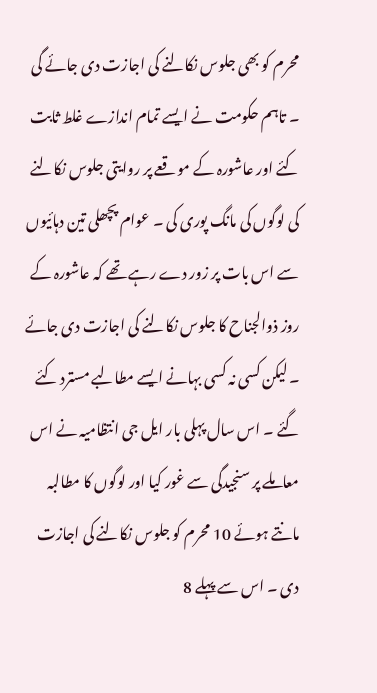محرم کو بھی جلوس نکالنے کی اجازت دی جائے گی ۔ تاہم حکومت نے ایسے تمام اندازے غلط ثابت کئے اور عاشورہ کے موقعے پر روایتی جلوس نکالنے کی لوگوں کی مانگ پوری کی ۔ عوام پچھلی تین دہائیوں سے اس بات پر زور دے رہے تھے کہ عاشورہ کے روز ذوالجناح کا جلوس نکالنے کی اجازت دی جائے ۔ لیکن کسی نہ کسی بہانے ایسے مطالبے مسترد کئے گئے ۔ اس سال پہلی بار ایل جی انتظامیہ نے اس معاملے پر سنجیدگی سے غور کیا اور لوگوں کا مطالبہ مانتے ہوئے 10 محرم کو جلوس نکالنے کی اجازت دی ۔ اس سے پہلے 8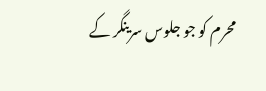محرم کو جو جلوس سرینگر کے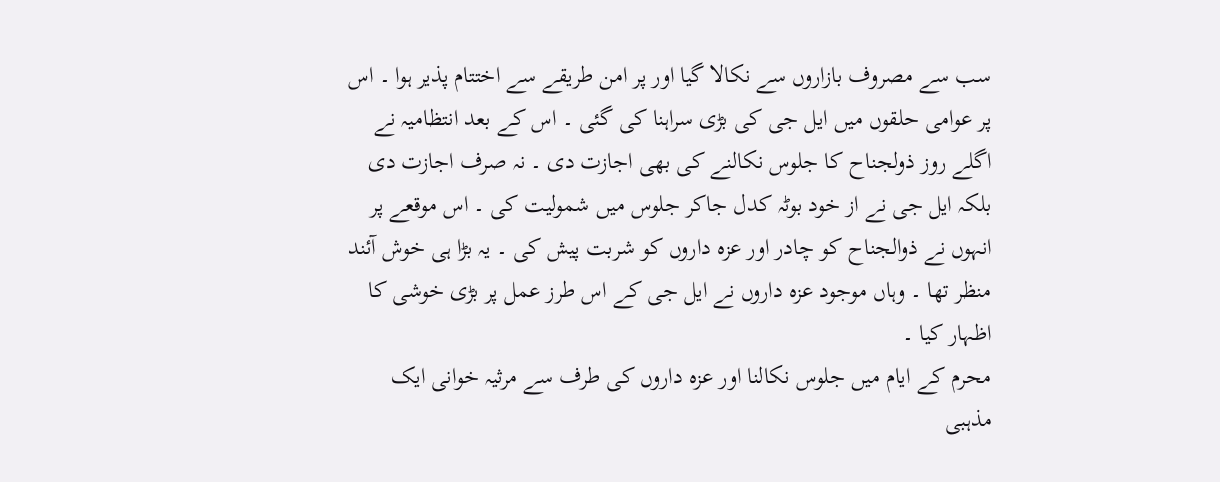سب سے مصروف بازاروں سے نکالا گیا اور پر امن طریقے سے اختتام پذیر ہوا ۔ اس پر عوامی حلقوں میں ایل جی کی بڑی سراہنا کی گئی ۔ اس کے بعد انتظامیہ نے اگلے روز ذولجناح کا جلوس نکالنے کی بھی اجازت دی ۔ نہ صرف اجازت دی بلکہ ایل جی نے از خود بوٹہ کدل جاکر جلوس میں شمولیت کی ۔ اس موقعے پر انہوں نے ذوالجناح کو چادر اور عزہ داروں کو شربت پیش کی ۔ یہ بڑا ہی خوش آئند منظر تھا ۔ وہاں موجود عزہ داروں نے ایل جی کے اس طرز عمل پر بڑی خوشی کا اظہار کیا ۔
محرم کے ایام میں جلوس نکالنا اور عزہ داروں کی طرف سے مرثیہ خوانی ایک مذہبی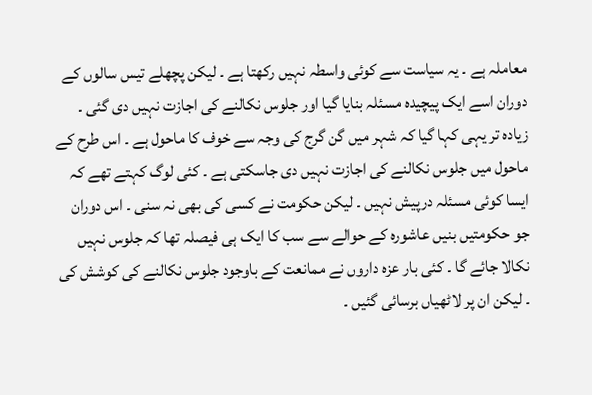معاملہ ہے ۔ یہ سیاست سے کوئی واسطہ نہیں رکھتا ہے ۔ لیکن پچھلے تیس سالوں کے دوران اسے ایک پیچیدہ مسئلہ بنایا گیا اور جلوس نکالنے کی اجازت نہیں دی گئی ۔ زیادہ تر یہی کہا گیا کہ شہر میں گن گرج کی وجہ سے خوف کا ماحول ہے ۔ اس طرح کے ماحول میں جلوس نکالنے کی اجازت نہیں دی جاسکتی ہے ۔ کئی لوگ کہتے تھے کہ ایسا کوئی مسئلہ درپیش نہیں ۔ لیکن حکومت نے کسی کی بھی نہ سنی ۔ اس دوران جو حکومتیں بنیں عاشورہ کے حوالے سے سب کا ایک ہی فیصلہ تھا کہ جلوس نہیں نکالا جائے گا ۔ کئی بار عزہ داروں نے ممانعت کے باوجود جلوس نکالنے کی کوشش کی ۔ لیکن ان پر لاٹھیاں برسائی گئیں ۔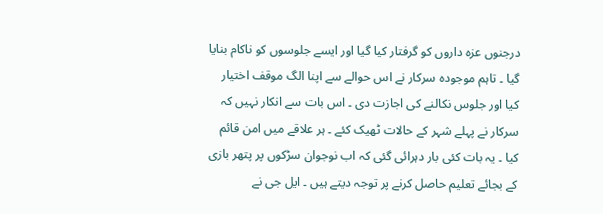درجنوں عزہ داروں کو گرفتار کیا گیا اور ایسے جلوسوں کو ناکام بنایا گیا ۔ تاہم موجودہ سرکار نے اس حوالے سے اپنا الگ موقف اختیار کیا اور جلوس نکالنے کی اجازت دی ۔ اس بات سے انکار نہیں کہ سرکار نے پہلے شہر کے حالات ٹھیک کئے ۔ ہر علاقے میں امن قائم کیا ۔ یہ بات کئی بار دہرائی گئی کہ اب نوجوان سڑکوں پر پتھر بازی کے بجائے تعلیم حاصل کرنے پر توجہ دیتے ہیں ۔ ایل جی نے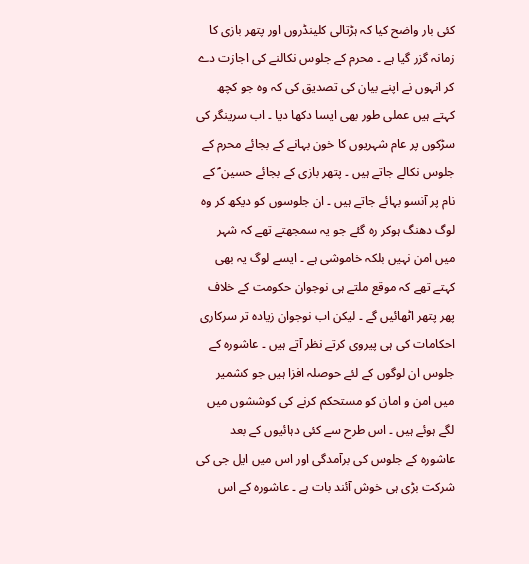کئی بار واضح کیا کہ ہڑتالی کلینڈروں اور پتھر بازی کا زمانہ گزر گیا ہے ۔ محرم کے جلوس نکالنے کی اجازت دے کر انہوں نے اپنے بیان کی تصدیق کی کہ وہ جو کچھ کہتے ہیں عملی طور بھی ایسا دکھا دیا ۔ اب سرینگر کی سڑکوں پر عام شہریوں کا خون بہانے کے بجائے محرم کے جلوس نکالے جاتے ہیں ۔ پتھر بازی کے بجائے حسین ؐ کے نام پر آنسو بہائے جاتے ہیں ۔ ان جلوسوں کو دیکھ کر وہ لوگ دھنگ ہوکر رہ گئے جو یہ سمجھتے تھے کہ شہر میں امن نہیں بلکہ خاموشی ہے ۔ ایسے لوگ یہ بھی کہتے تھے کہ موقع ملتے ہی نوجوان حکومت کے خلاف پھر پتھر اٹھائیں گے ۔ لیکن اب نوجوان زیادہ تر سرکاری احکامات کی ہی پیروی کرتے نظر آتے ہیں ۔ عاشورہ کے جلوس ان لوگوں کے لئے حوصلہ افزا ہیں جو کشمیر میں امن و امان کو مستحکم کرنے کی کوششوں میں لگے ہوئے ہیں ۔ اس طرح سے کئی دہائیوں کے بعد عاشورہ کے جلوس کی برآمدگی اور اس میں ایل جی کی شرکت بڑی ہی خوش آئند بات ہے ۔ عاشورہ کے اس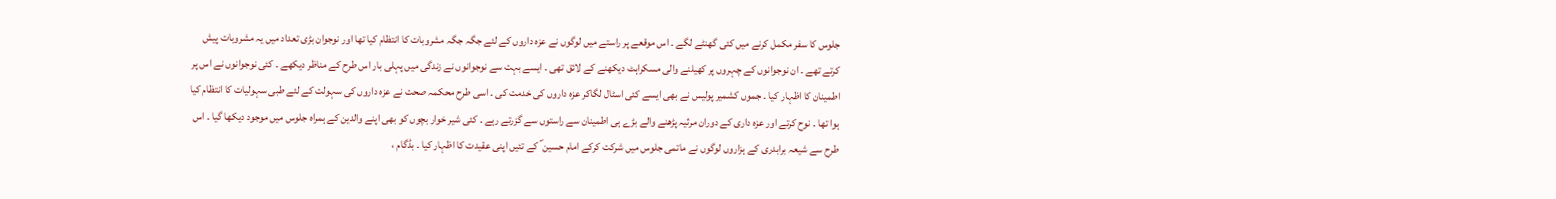جلوس کا سفر مکمل کرنے میں کئی گھنٹے لگے ۔ اس موقعے پر راستے میں لوگوں نے عزہ داروں کے لئے جگہ جگہ مشروبات کا انتظام کیا تھا اور نوجوان بڑی تعداد میں یہ مشروبات پیش کرتے تھے ۔ ان نوجوانوں کے چہروں پر کھیلنے والی مسکراہٹ دیکھنے کے لائق تھی ۔ ایسے بہت سے نوجوانوں نے زندگی میں پہلی بار اس طرح کے مناظر دیکھے ۔ کئی نوجوانوں نے اس پر اطمینان کا اظہار کیا ۔ جموں کشمیر پولیس نے بھی ایسے کئی اسٹال لگاکر عزہ داروں کی خدمت کی ۔ اسی طرح محکمہ صحت نے عزہ داروں کی سہولت کے لئے طبی سہولیات کا انتظام کیا ہوا تھا ۔ نوح کرتے اور عزہ داری کے دوران مرثیہ پڑھنے والے بڑے ہی اطمینان سے راستوں سے گزرتے رہے ۔ کئی شیر خوار بچوں کو بھی اپنے والدین کے ہمراہ جلوس میں موجود دیکھا گیا ۔ اس طرح سے شیعہ برابدری کے ہزاروں لوگوں نے ماتمی جلوس میں شرکت کرکے امام حسین ؐ کے تئیں اپنی عقیدت کا اظہار کیا ۔ بڈگام ،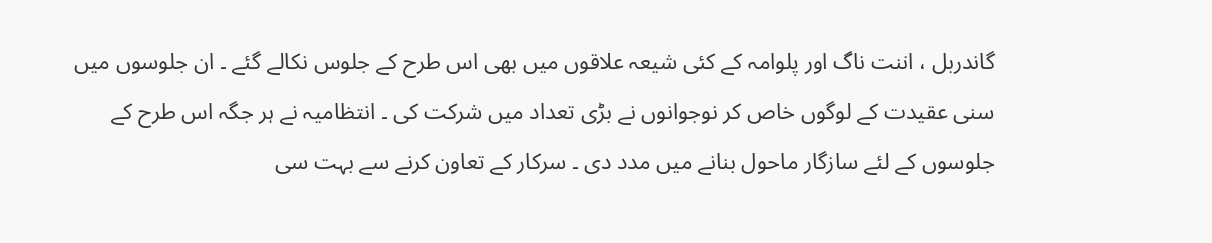گاندربل ، اننت ناگ اور پلوامہ کے کئی شیعہ علاقوں میں بھی اس طرح کے جلوس نکالے گئے ۔ ان جلوسوں میں سنی عقیدت کے لوگوں خاص کر نوجوانوں نے بڑی تعداد میں شرکت کی ۔ انتظامیہ نے ہر جگہ اس طرح کے جلوسوں کے لئے سازگار ماحول بنانے میں مدد دی ۔ سرکار کے تعاون کرنے سے بہت سی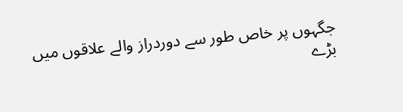جگہوں پر خاص طور سے دوردراز والے علاقوں میں بڑے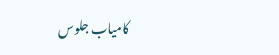کامیاب جلوس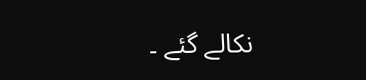نکالے گئے ۔